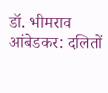डॉ. भीमराव आंबेडकर: दलितों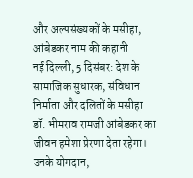और अल्पसंख्यकों के मसीहा, आंबेडकर नाम की कहानी
नई दिल्ली, 5 दिसंबर: देश के सामाजिक सुधारक, संविधान निर्माता और दलितों के मसीहा डॉ. भीमराव रामजी आंबेडकर का जीवन हमेशा प्रेरणा देता रहेगा। उनके योगदान,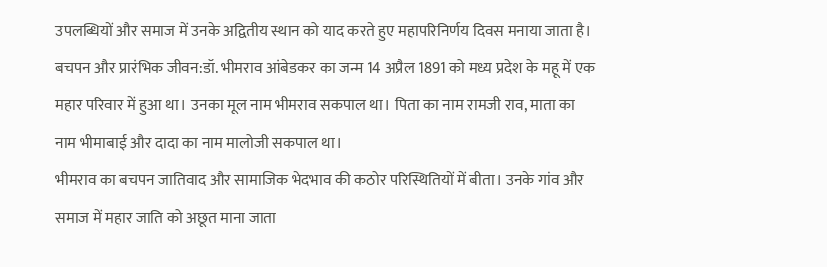उपलब्धियों और समाज में उनके अद्वितीय स्थान को याद करते हुए महापरिनिर्णय दिवस मनाया जाता है।
बचपन और प्रारंभिक जीवन:डॉ. भीमराव आंबेडकर का जन्म 14 अप्रैल 1891 को मध्य प्रदेश के महू में एक महार परिवार में हुआ था। उनका मूल नाम भीमराव सकपाल था। पिता का नाम रामजी राव, माता का नाम भीमाबाई और दादा का नाम मालोजी सकपाल था।
भीमराव का बचपन जातिवाद और सामाजिक भेदभाव की कठोर परिस्थितियों में बीता। उनके गांव और समाज में महार जाति को अछूत माना जाता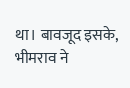था। बावजूद इसके, भीमराव ने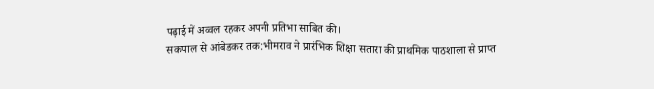पढ़ाई में अव्वल रहकर अपनी प्रतिभा साबित की।
सकपाल से आंबेडकर तक:भीमराव ने प्रारंभिक शिक्षा सतारा की प्राथमिक पाठशाला से प्राप्त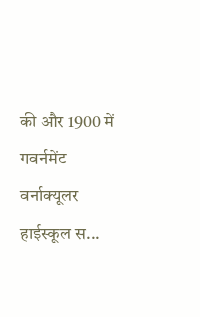की और 1900 में गवर्नमेंट वर्नाक्यूलर हाईस्कूल स...